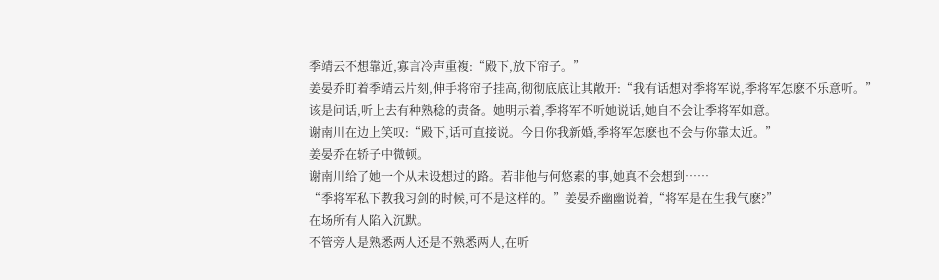季靖云不想靠近,寡言冷声重複:“殿下,放下帘子。”
姜晏乔盯着季靖云片刻,伸手将帘子挂高,彻彻底底让其敞开:“我有话想对季将军说,季将军怎麽不乐意听。”
该是问话,听上去有种熟稔的责备。她明示着,季将军不听她说话,她自不会让季将军如意。
谢南川在边上笑叹:“殿下,话可直接说。今日你我新婚,季将军怎麽也不会与你靠太近。”
姜晏乔在轿子中微顿。
谢南川给了她一个从未设想过的路。若非他与何悠素的事,她真不会想到……
“季将军私下教我习剑的时候,可不是这样的。”姜晏乔幽幽说着,“将军是在生我气麽?”
在场所有人陷入沉默。
不管旁人是熟悉两人还是不熟悉两人,在听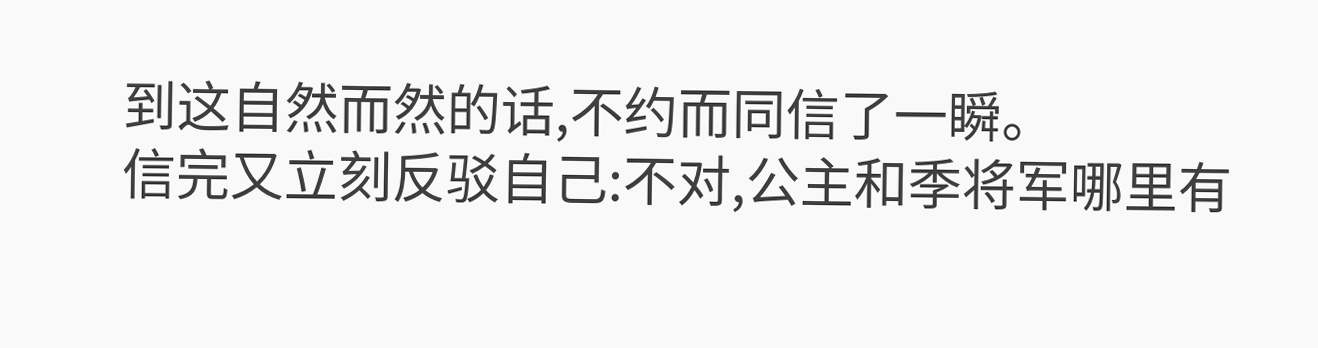到这自然而然的话,不约而同信了一瞬。
信完又立刻反驳自己:不对,公主和季将军哪里有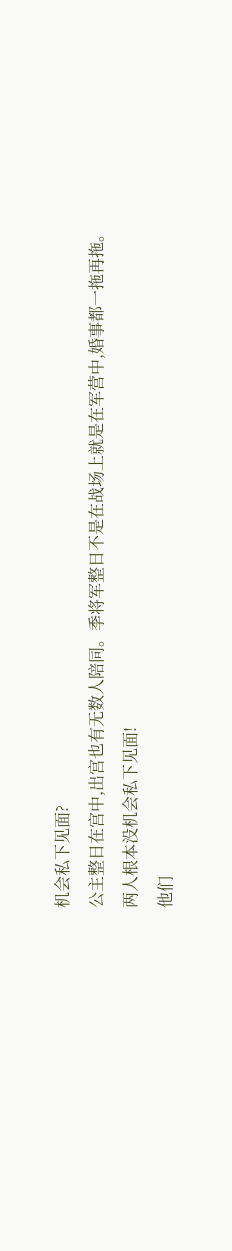机会私下见面?
公主整日在宫中,出宫也有无数人陪同。季将军整日不是在战场上就是在军营中,婚事都一拖再拖。
两人根本没机会私下见面!
他们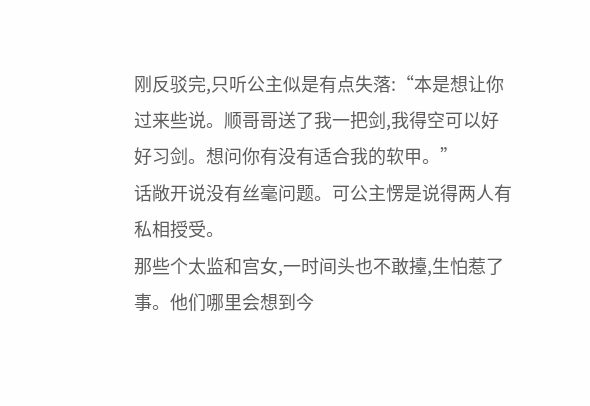刚反驳完,只听公主似是有点失落:“本是想让你过来些说。顺哥哥送了我一把剑,我得空可以好好习剑。想问你有没有适合我的软甲。”
话敞开说没有丝毫问题。可公主愣是说得两人有私相授受。
那些个太监和宫女,一时间头也不敢擡,生怕惹了事。他们哪里会想到今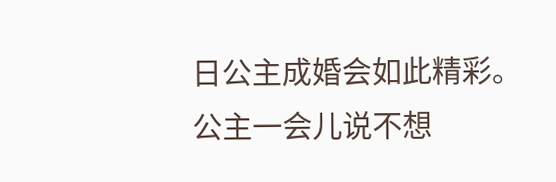日公主成婚会如此精彩。
公主一会儿说不想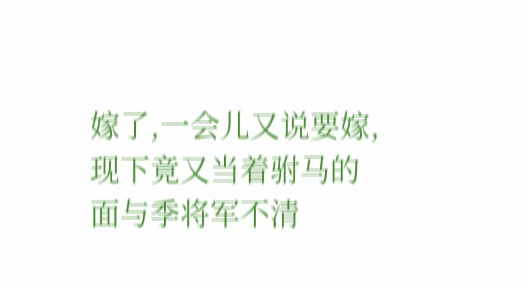嫁了,一会儿又说要嫁,现下竟又当着驸马的面与季将军不清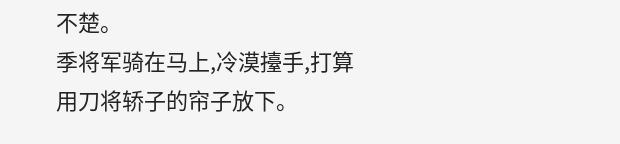不楚。
季将军骑在马上,冷漠擡手,打算用刀将轿子的帘子放下。